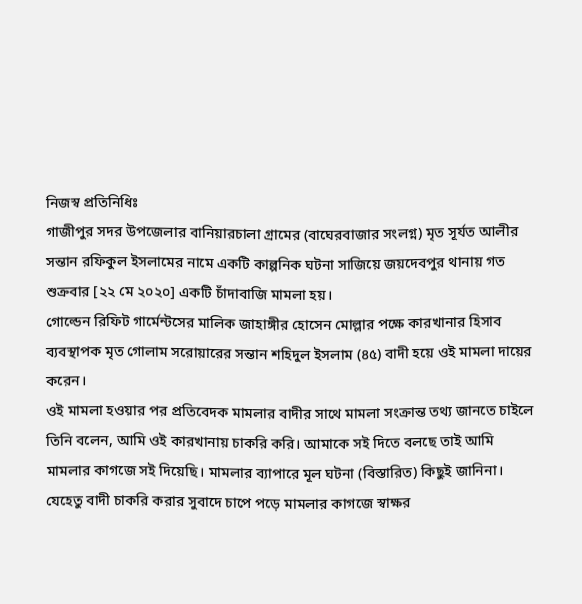নিজস্ব প্রতিনিধিঃ
গাজীপুর সদর উপজেলার বানিয়ারচালা গ্রামের (বাঘেরবাজার সংলগ্ন) মৃত সূর্যত আলীর সন্তান রফিকুল ইসলামের নামে একটি কাল্পনিক ঘটনা সাজিয়ে জয়দেবপুর থানায় গত শুক্রবার [২২ মে ২০২০] একটি চাঁদাবাজি মামলা হয়।
গোল্ডেন রিফিট গার্মেন্টসের মালিক জাহাঙ্গীর হোসেন মোল্লার পক্ষে কারখানার হিসাব ব্যবস্থাপক মৃত গোলাম সরোয়ারের সন্তান শহিদুল ইসলাম (৪৫) বাদী হয়ে ওই মামলা দায়ের করেন।
ওই মামলা হওয়ার পর প্রতিবেদক মামলার বাদীর সাথে মামলা সংক্রান্ত তথ্য জানতে চাইলে তিনি বলেন, আমি ওই কারখানায় চাকরি করি। আমাকে সই দিতে বলছে তাই আমি মামলার কাগজে সই দিয়েছি। মামলার ব্যাপারে মূল ঘটনা (বিস্তারিত) কিছুই জানিনা।
যেহেতু বাদী চাকরি করার সুবাদে চাপে পড়ে মামলার কাগজে স্বাক্ষর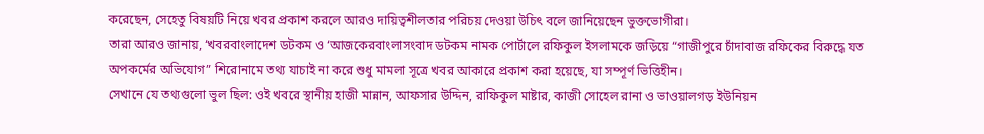করেছেন, সেহেতু বিষয়টি নিয়ে খবর প্রকাশ করলে আরও দায়িত্বশীলতার পরিচয় দেওয়া উচিৎ বলে জানিয়েছেন ভুক্তভোগীরা।
তারা আরও জানায়, ‘খবরবাংলাদেশ ডটকম ও ‘আজকেরবাংলাসংবাদ ডটকম নামক পোর্টালে রফিকুল ইসলামকে জড়িয়ে “গাজীপুরে চাঁদাবাজ রফিকের বিরুদ্ধে যত অপকর্মের অভিযোগ” শিরোনামে তথ্য যাচাই না করে শুধু মামলা সূত্রে খবর আকারে প্রকাশ করা হয়েছে, যা সম্পূর্ণ ভিত্তিহীন।
সেখানে যে তথ্যগুলো ভুল ছিল: ওই খবরে স্থানীয় হাজী মান্নান, আফসার উদ্দিন, রাফিকুল মাষ্টার, কাজী সোহেল রানা ও ভাওয়ালগড় ইউনিয়ন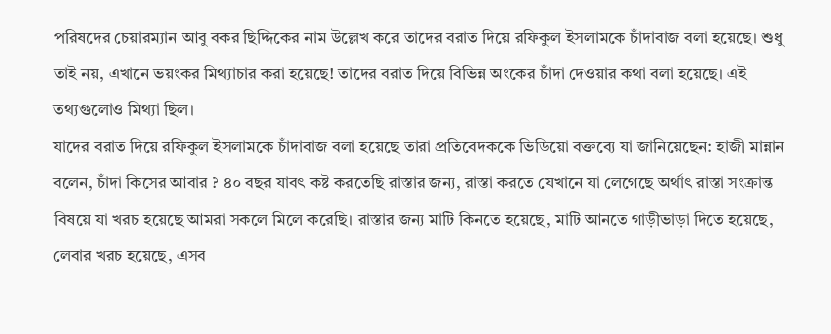পরিষদের চেয়ারম্যান আবু বকর ছিদ্দিকের নাম উল্লেখ করে তাদের বরাত দিয়ে রফিকুল ইসলামকে চাঁদাবাজ বলা হয়েছে। শুধু তাই নয়, এখানে ভয়ংকর মিথ্যাচার করা হয়েছে! তাদের বরাত দিয়ে বিভিন্ন অংকের চাঁদা দেওয়ার কথা বলা হয়েছে। এই তথ্যগুলোও মিথ্যা ছিল।
যাদের বরাত দিয়ে রফিকুল ইসলামকে চাঁদাবাজ বলা হয়েছে তারা প্রতিবেদককে ভিডিয়ো বক্তব্যে যা জানিয়েছেন: হাজী মান্নান বলেন, চাঁদা কিসের আবার ? ৪০ বছর যাবৎ কষ্ট করতেছি রাস্তার জন্য, রাস্তা করতে যেখানে যা লেগেছে অর্থাৎ রাস্তা সংক্রান্ত বিষয়ে যা খরচ হয়েছে আমরা সকলে মিলে করেছি। রাস্তার জন্য মাটি কিনতে হয়েছে, মাটি আনতে গাড়ীভাড়া দিতে হয়েছে, লেবার খরচ হয়েছে, এসব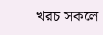খরচ সকলে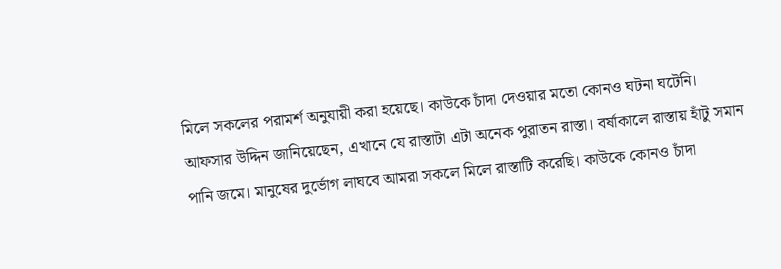মিলে সকলের পরামর্শ অনুযায়ী করা হয়েছে। কাউকে চাঁদা দেওয়ার মতো কোনও ঘটনা ঘটেনি।
আফসার উদ্দিন জানিয়েছেন, এখানে যে রাস্তাটা এটা অনেক পুরাতন রাস্তা। বর্ষাকালে রাস্তায় হাঁটু সমান পানি জমে। মানুষের দুর্ভোগ লাঘবে আমরা সকলে মিলে রাস্তাটি করেছি। কাউকে কোনও চাঁদা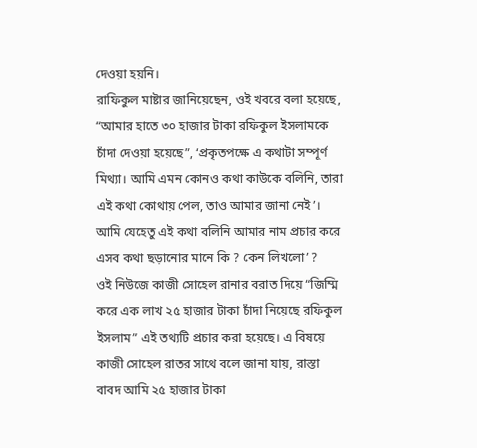দেওয়া হয়নি।
রাফিকুল মাষ্টার জানিয়েছেন, ওই খবরে বলা হয়েছে, “আমার হাতে ৩০ হাজার টাকা রফিকুল ইসলামকে চাঁদা দেওয়া হয়েছে”, ‘প্রকৃতপক্ষে এ কথাটা সম্পূর্ণ মিথ্যা। আমি এমন কোনও কথা কাউকে বলিনি, তারা এই কথা কোথায় পেল, তাও আমার জানা নেই’। আমি যেহেতু এই কথা বলিনি আমার নাম প্রচার করে এসব কথা ছড়ানোর মানে কি ? কেন লিখলো’ ?
ওই নিউজে কাজী সোহেল রানার বরাত দিয়ে “জিম্মি করে এক লাখ ২৫ হাজার টাকা চাঁদা নিয়েছে রফিকুল ইসলাম” এই তথ্যটি প্রচার করা হয়েছে। এ বিষয়ে কাজী সোহেল রাতর সাথে বলে জানা যায়, রাস্তা বাবদ আমি ২৫ হাজার টাকা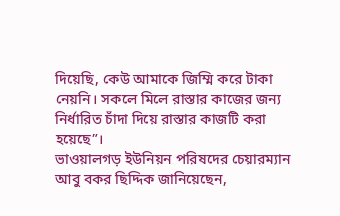দিয়েছি, কেউ আমাকে জিম্মি করে টাকা নেয়নি। সকলে মিলে রাস্তার কাজের জন্য নির্ধারিত চাঁদা দিয়ে রাস্তার কাজটি করা হয়েছে”।
ভাওয়ালগড় ইউনিয়ন পরিষদের চেয়ারম্যান আবু বকর ছিদ্দিক জানিয়েছেন,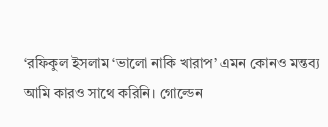‘রফিকুল ইসলাম ‘ভালো নাকি খারাপ’ এমন কোনও মন্তব্য আমি কারও সাথে করিনি। গোল্ডেন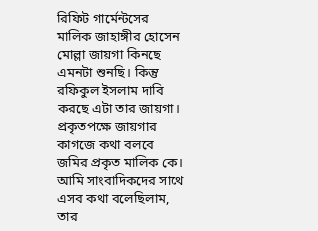রিফিট গার্মেন্টসের মালিক জাহাঙ্গীর হোসেন মোল্লা জায়গা কিনছে এমনটা শুনছি। কিন্তু রফিকুল ইসলাম দাবি করছে এটা তার জায়গা। প্রকৃতপক্ষে জায়গার কাগজে কথা বলবে জমির প্রকৃত মালিক কে। আমি সাংবাদিকদের সাথে এসব কথা বলেছিলাম, তার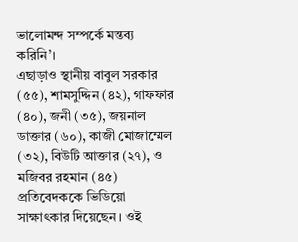ভালোমন্দ সম্পর্কে মন্তব্য করিনি’।
এছাড়াও স্থানীয় বাবুল সরকার (৫৫), শামসুদ্দিন (৪২), গাফফার (৪০), জনী (৩৫), জয়নাল ডাক্তার (৬০), কাজী মোজাম্মেল (৩২), বিউটি আক্তার (২৭), ও মজিবর রহমান (৪৫) প্রতিবেদককে ভিডিয়ো সাক্ষাৎকার দিয়েছেন। ওই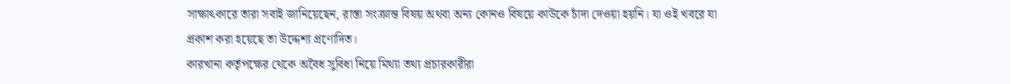সাক্ষাৎকারে তারা সবাই জানিয়েছেন, রাস্তা সংক্রান্ত বিষয় অথবা অন্য কোনও বিষয়ে কাউকে চাঁদা দেওয়া হয়নি। যা ওই খবরে যা প্রকাশ করা হয়েছে তা উদ্দেশ্য প্রণোদিত।
কারখানা কর্তৃপক্ষের থেকে অবৈধ সুবিধা নিয়ে মিথ্যা তথ্য প্রচারকারীরা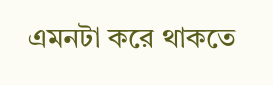এমনটা করে থাকতে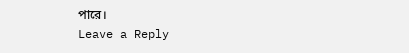পারে।
Leave a Reply